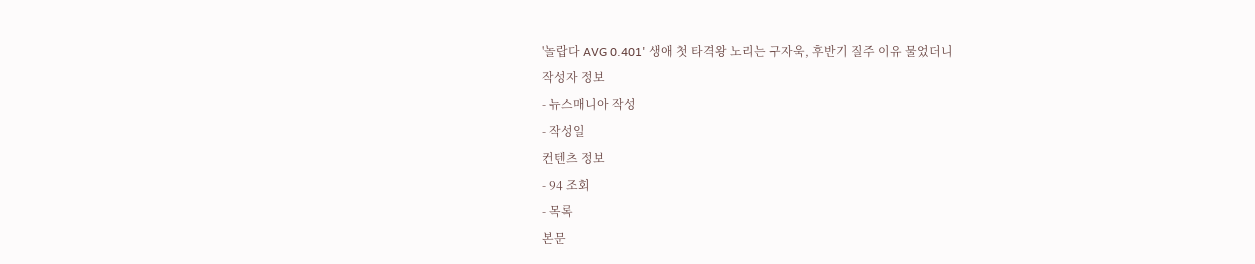'놀랍다 AVG 0.401' 생애 첫 타격왕 노리는 구자욱, 후반기 질주 이유 물었더니
작성자 정보
- 뉴스매니아 작성
- 작성일
컨텐츠 정보
- 94 조회
- 목록
본문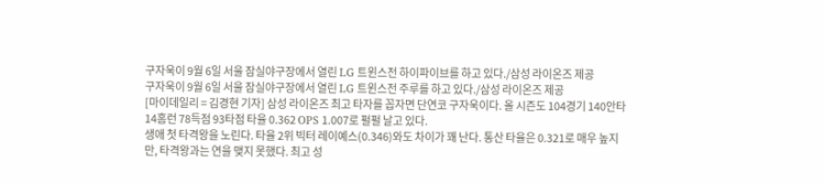구자욱이 9월 6일 서울 잠실야구장에서 열린 LG 트윈스전 하이파이브를 하고 있다./삼성 라이온즈 제공
구자욱이 9월 6일 서울 잠실야구장에서 열린 LG 트윈스전 주루를 하고 있다./삼성 라이온즈 제공
[마이데일리 = 김경현 기자] 삼성 라이온즈 최고 타자를 꼽자면 단연코 구자욱이다. 올 시즌도 104경기 140안타 14홈런 78득점 93타점 타율 0.362 OPS 1.007로 펄펄 날고 있다.
생애 첫 타격왕을 노린다. 타율 2위 빅터 레이예스(0.346)와도 차이가 꽤 난다. 통산 타율은 0.321로 매우 높지만, 타격왕과는 연을 맺지 못했다. 최고 성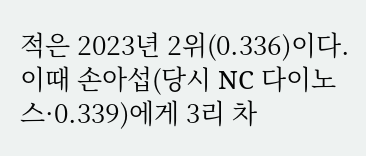적은 2023년 2위(0.336)이다. 이때 손아섭(당시 NC 다이노스·0.339)에게 3리 차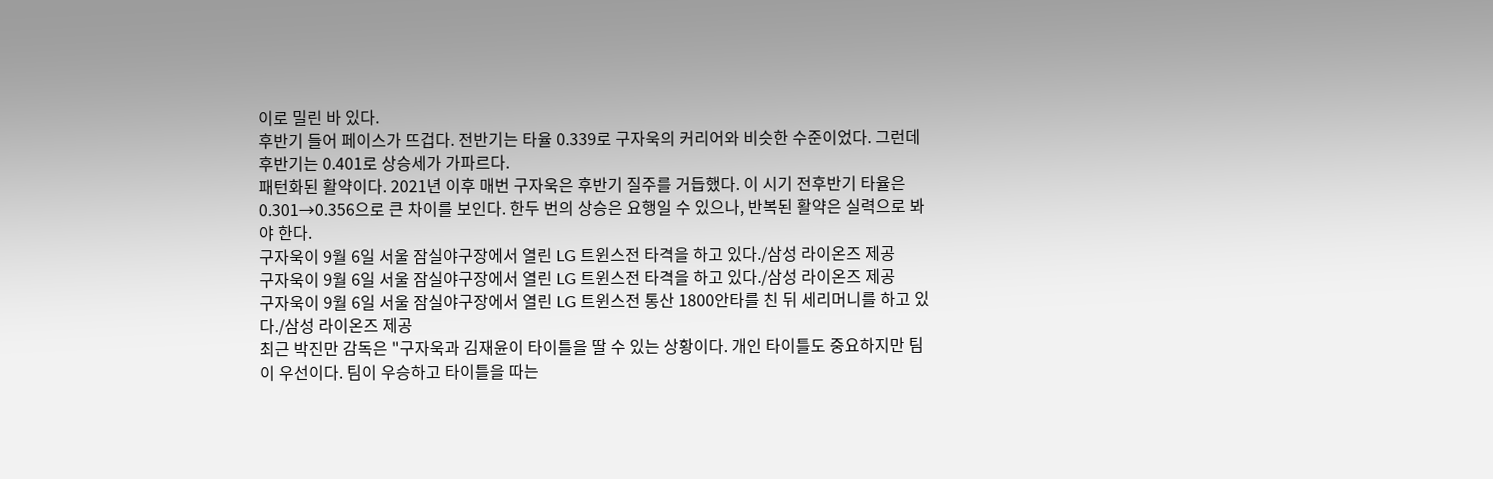이로 밀린 바 있다.
후반기 들어 페이스가 뜨겁다. 전반기는 타율 0.339로 구자욱의 커리어와 비슷한 수준이었다. 그런데 후반기는 0.401로 상승세가 가파르다.
패턴화된 활약이다. 2021년 이후 매번 구자욱은 후반기 질주를 거듭했다. 이 시기 전후반기 타율은 0.301→0.356으로 큰 차이를 보인다. 한두 번의 상승은 요행일 수 있으나, 반복된 활약은 실력으로 봐야 한다.
구자욱이 9월 6일 서울 잠실야구장에서 열린 LG 트윈스전 타격을 하고 있다./삼성 라이온즈 제공
구자욱이 9월 6일 서울 잠실야구장에서 열린 LG 트윈스전 타격을 하고 있다./삼성 라이온즈 제공
구자욱이 9월 6일 서울 잠실야구장에서 열린 LG 트윈스전 통산 1800안타를 친 뒤 세리머니를 하고 있다./삼성 라이온즈 제공
최근 박진만 감독은 "구자욱과 김재윤이 타이틀을 딸 수 있는 상황이다. 개인 타이틀도 중요하지만 팀이 우선이다. 팀이 우승하고 타이틀을 따는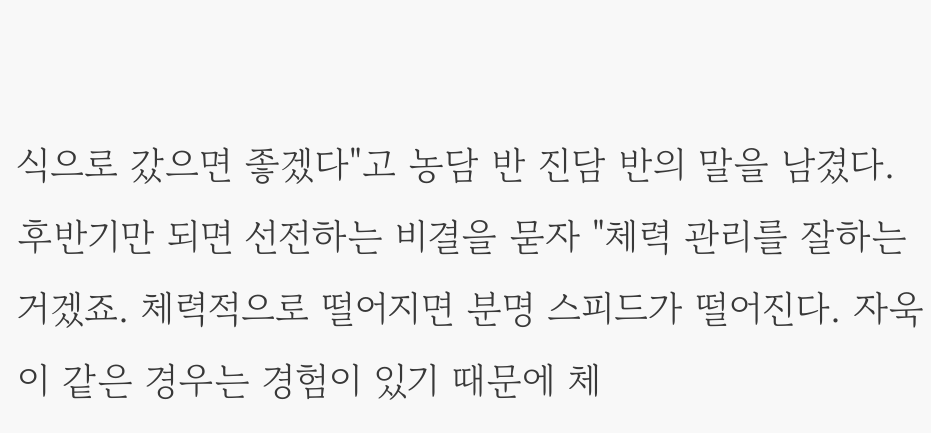식으로 갔으면 좋겠다"고 농담 반 진담 반의 말을 남겼다.
후반기만 되면 선전하는 비결을 묻자 "체력 관리를 잘하는 거겠죠. 체력적으로 떨어지면 분명 스피드가 떨어진다. 자욱이 같은 경우는 경험이 있기 때문에 체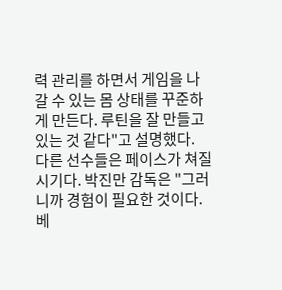력 관리를 하면서 게임을 나갈 수 있는 몸 상태를 꾸준하게 만든다. 루틴을 잘 만들고 있는 것 같다"고 설명했다.
다른 선수들은 페이스가 쳐질 시기다. 박진만 감독은 "그러니까 경험이 필요한 것이다. 베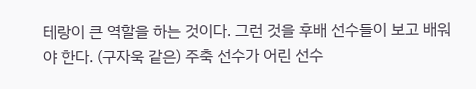테랑이 큰 역할을 하는 것이다. 그런 것을 후배 선수들이 보고 배워야 한다. (구자욱 같은) 주축 선수가 어린 선수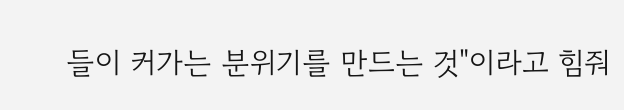들이 커가는 분위기를 만드는 것"이라고 힘줘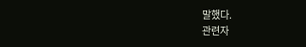말했다.
관련자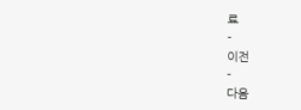료
-
이전
-
다음